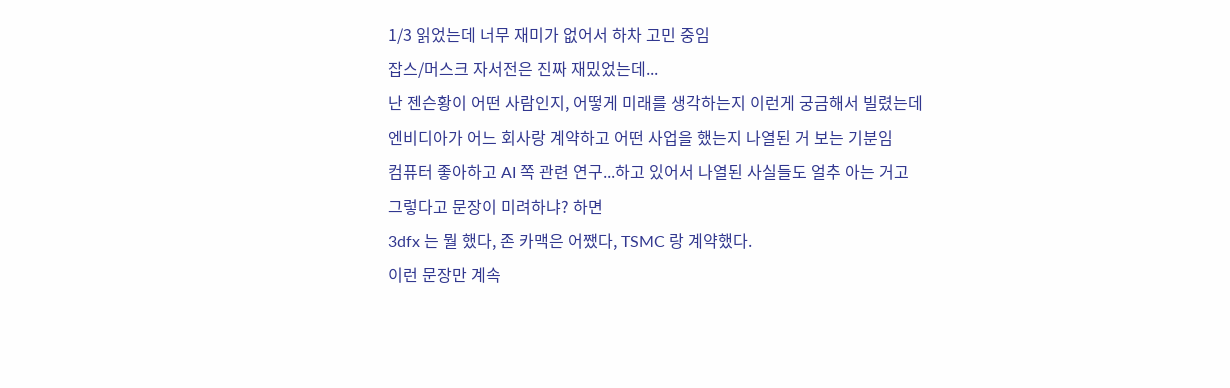1/3 읽었는데 너무 재미가 없어서 하차 고민 중임
잡스/머스크 자서전은 진짜 재밌었는데...
난 젠슨황이 어떤 사람인지, 어떻게 미래를 생각하는지 이런게 궁금해서 빌렸는데
엔비디아가 어느 회사랑 계약하고 어떤 사업을 했는지 나열된 거 보는 기분임
컴퓨터 좋아하고 AI 쪽 관련 연구...하고 있어서 나열된 사실들도 얼추 아는 거고
그렇다고 문장이 미려하냐? 하면
3dfx 는 뭘 했다, 존 카맥은 어쨌다, TSMC 랑 계약했다.
이런 문장만 계속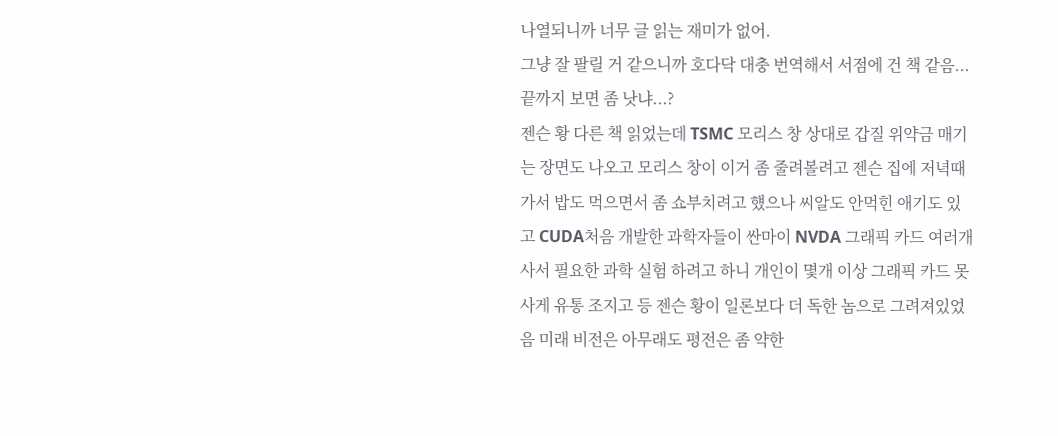나열되니까 너무 글 읽는 재미가 없어.
그냥 잘 팔릴 거 같으니까 호다닥 대충 번역해서 서점에 건 책 같음...
끝까지 보면 좀 낫냐...?
젠슨 황 다른 책 읽었는데 TSMC 모리스 창 상대로 갑질 위약금 매기는 장면도 나오고 모리스 창이 이거 좀 줄려볼려고 젠슨 집에 저녁때 가서 밥도 먹으면서 좀 쇼부치려고 헀으나 씨알도 안먹힌 애기도 있고 CUDA처음 개발한 과학자들이 싼마이 NVDA 그래픽 카드 여러개 사서 필요한 과학 실험 하려고 하니 개인이 몇개 이상 그래픽 카드 못사게 유통 조지고 등 젠슨 황이 일론보다 더 독한 놈으로 그려져있었음 미래 비전은 아무래도 평전은 좀 약한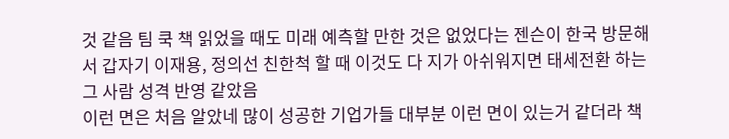것 같음 팀 쿡 책 읽었을 때도 미래 예측할 만한 것은 없었다는 젠슨이 한국 방문해서 갑자기 이재용, 정의선 친한척 할 때 이것도 다 지가 아쉬워지면 태세전환 하는 그 사람 성격 반영 같았음
이런 면은 처음 알았네 많이 성공한 기업가들 대부분 이런 면이 있는거 같더라 책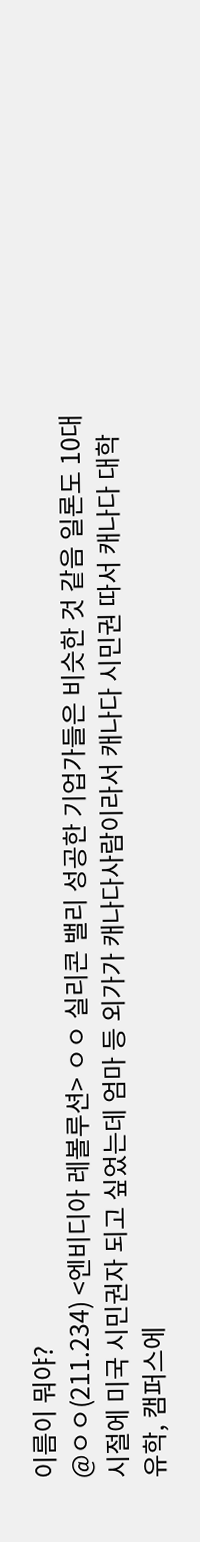이름이 뭐야?
@ㅇㅇ(211.234) <엔비디아 레볼루션> ㅇㅇ 실리콘 밸리 성공한 기업가들은 비슷한 것 같음 일론도 10대 시절에 미국 시민권자 되고 싶었는데 엄마 등 외가가 캐나다사람이라서 캐나다 시민권 따서 캐나다 대학 유학, 캠퍼스에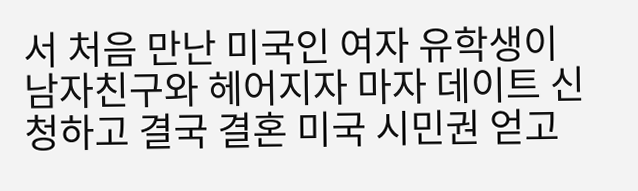서 처음 만난 미국인 여자 유학생이 남자친구와 헤어지자 마자 데이트 신청하고 결국 결혼 미국 시민권 얻고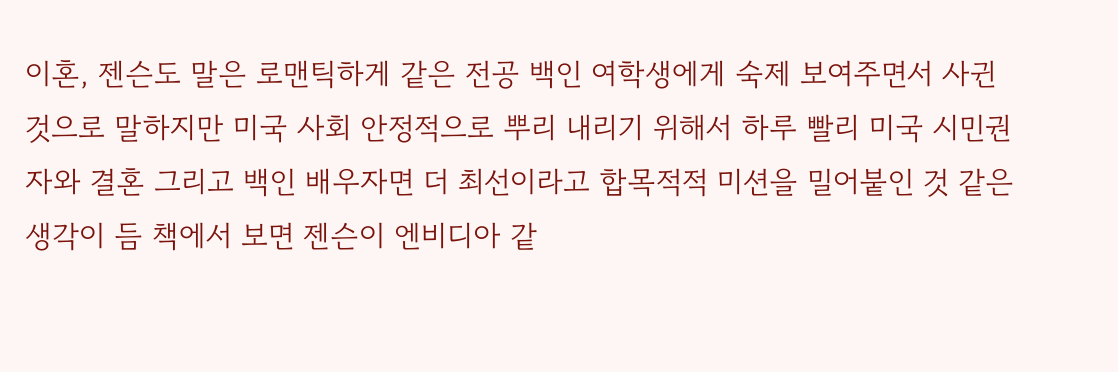이혼, 젠슨도 말은 로맨틱하게 같은 전공 백인 여학생에게 숙제 보여주면서 사귄 것으로 말하지만 미국 사회 안정적으로 뿌리 내리기 위해서 하루 빨리 미국 시민권자와 결혼 그리고 백인 배우자면 더 최선이라고 합목적적 미션을 밀어붙인 것 같은 생각이 듬 책에서 보면 젠슨이 엔비디아 같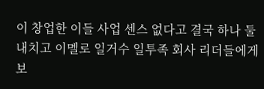이 창업한 이들 사업 센스 없다고 결국 하나 둘 내치고 이멜로 일거수 일투족 회사 리더들에게 보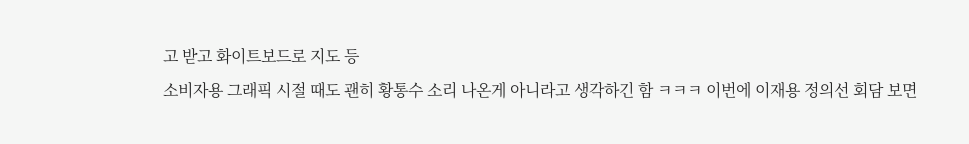고 받고 화이트보드로 지도 등
소비자용 그래픽 시절 때도 괜히 황통수 소리 나온게 아니라고 생각하긴 함 ㅋㅋㅋ 이번에 이재용 정의선 회담 보면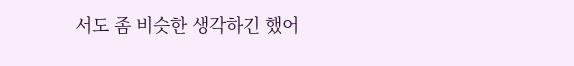서도 좀 비슷한 생각하긴 했어